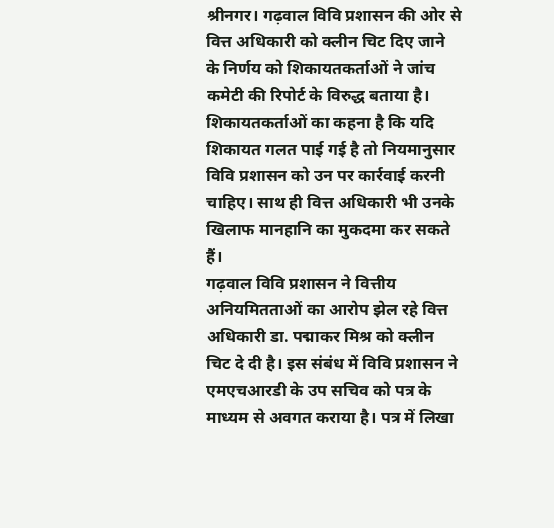श्रीनगर। गढ़वाल विवि प्रशासन की ओर से वित्त अधिकारी को क्लीन चिट दिए जाने के निर्णय को शिकायतकर्ताओं ने जांच कमेटी की रिपोर्ट के विरुद्ध बताया है। शिकायतकर्ताओं का कहना है कि यदि शिकायत गलत पाई गई है तो नियमानुसार विवि प्रशासन को उन पर कार्रवाई करनी चाहिए। साथ ही वित्त अधिकारी भी उनके खिलाफ मानहानि का मुकदमा कर सकते हैं।
गढ़वाल विवि प्रशासन ने वित्तीय अनियमितताओं का आरोप झेल रहे वित्त अधिकारी डा. पद्माकर मिश्र को क्लीन चिट दे दी है। इस संबंध में विवि प्रशासन ने एमएचआरडी के उप सचिव को पत्र के माध्यम से अवगत कराया है। पत्र में लिखा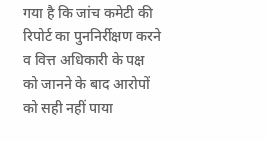गया है कि जांच कमेटी की रिपोर्ट का पुननिर्रीक्षण करने व वित्त अधिकारी के पक्ष को जानने के बाद आरोपों को सही नहीं पाया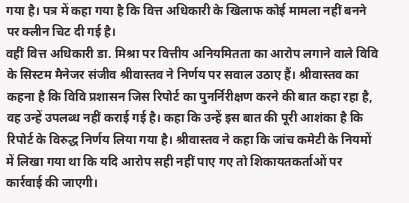गया है। पत्र में कहा गया है कि वित्त अधिकारी के खिलाफ कोई मामला नहीं बनने पर क्लीन चिट दी गई है।
वहीं वित्त अधिकारी डा. मिश्रा पर वित्तीय अनियमितता का आरोप लगाने वाले विवि के सिस्टम मैनेजर संजीव श्रीवास्तव ने निर्णय पर सवाल उठाए हैं। श्रीवास्तव का कहना है कि विवि प्रशासन जिस रिपोर्ट का पुनर्निरीक्षण करने की बात कहा रहा है, वह उन्हें उपलब्ध नहीं कराई गई है। कहा कि उन्हें इस बात की पूरी आशंका है कि रिपोर्ट के विरुद्ध निर्णय लिया गया है। श्रीवास्तव ने कहा कि जांच कमेटी के नियमों में लिखा गया था कि यदि आरोप सही नहीं पाए गए तो शिकायतकर्ताओं पर कार्रवाई की जाएगी।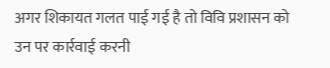अगर शिकायत गलत पाई गई है तो विवि प्रशासन को उन पर कार्रवाई करनी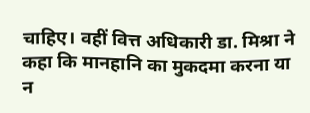चाहिए। वहीं वित्त अधिकारी डा. मिश्रा ने कहा कि मानहानि का मुकदमा करना या न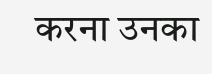करना उनका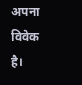अपना विवेक है।